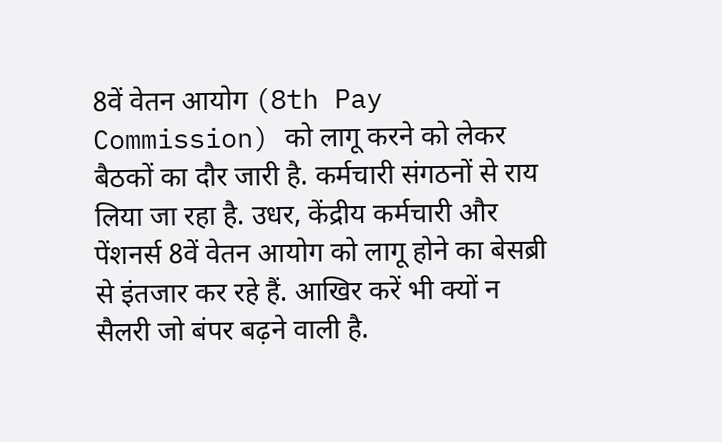8वें वेतन आयोग (8th Pay Commission) को लागू करने को लेकर बैठकों का दौर जारी है. कर्मचारी संगठनों से राय लिया जा रहा है. उधर, केंद्रीय कर्मचारी और पेंशनर्स 8वें वेतन आयोग को लागू होने का बेसब्री से इंतजार कर रहे हैं. आखिर करें भी क्यों न सैलरी जो बंपर बढ़ने वाली है.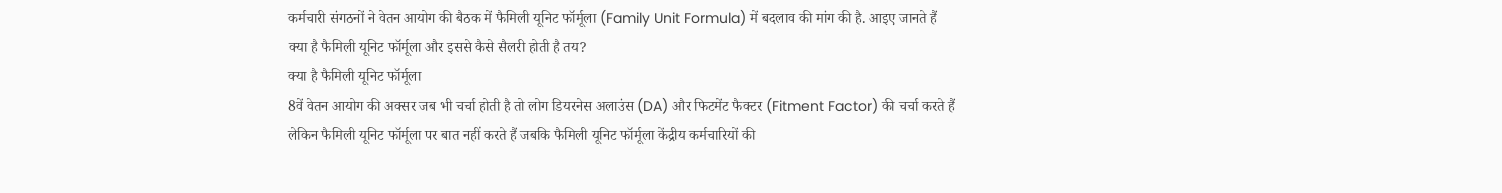कर्मचारी संगठनों ने वेतन आयोग की बैठक में फैमिली यूनिट फॉर्मूला (Family Unit Formula) में बदलाव की मांग की है. आइए जानते हैं क्या है फैमिली यूनिट फॉर्मूला और इससे कैसे सैलरी होती है तय?
क्या है फैमिली यूनिट फॉर्मूला
8वें वेतन आयोग की अक्सर जब भी चर्चा होती है तो लोग डियरनेस अलाउंस (DA) और फिटमेंट फैक्टर (Fitment Factor) की चर्चा करते हैं लेकिन फैमिली यूनिट फॉर्मूला पर बात नहीं करते हैं जबकि फैमिली यूनिट फॉर्मूला केंद्रीय कर्मचारियों की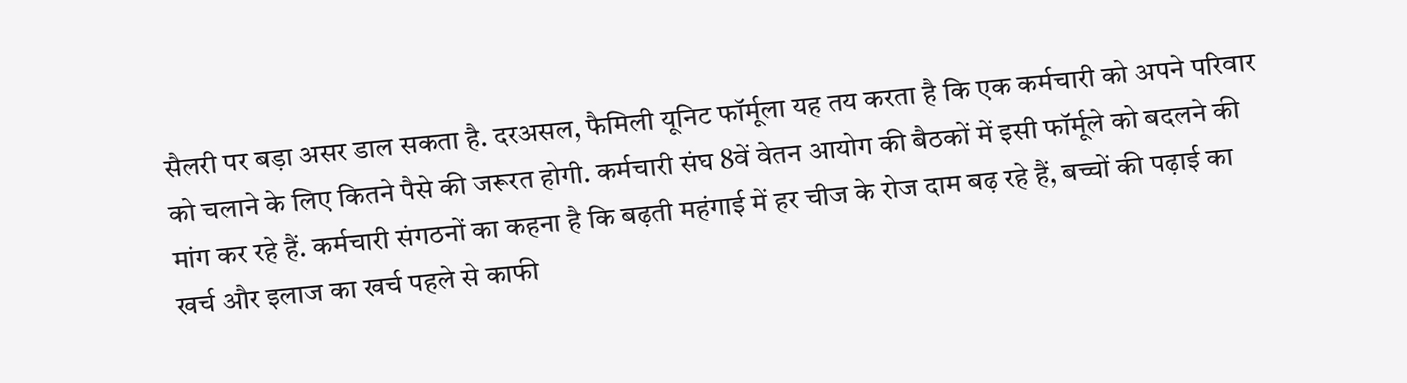सैलरी पर बड़ा असर डाल सकता है. दरअसल, फैमिली यूनिट फॉर्मूला यह तय करता है कि एक कर्मचारी को अपने परिवार को चलाने के लिए कितने पैसे की जरूरत होगी. कर्मचारी संघ 8वें वेतन आयोग की बैठकों में इसी फॉर्मूले को बदलने की मांग कर रहे हैं. कर्मचारी संगठनों का कहना है कि बढ़ती महंगाई में हर चीज के रोज दाम बढ़ रहे हैं, बच्चों की पढ़ाई का खर्च और इलाज का खर्च पहले से काफी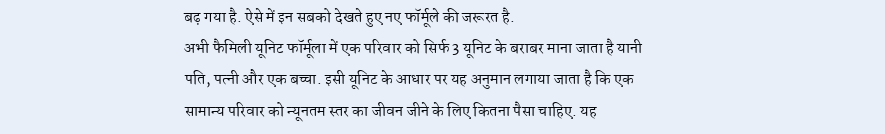बढ़ गया है. ऐसे में इन सबको देखते हुए नए फॉर्मूले की जरूरत है.
अभी फैमिली यूनिट फॉर्मूला में एक परिवार को सिर्फ 3 यूनिट के बराबर माना जाता है यानी पति, पत्नी और एक बच्चा. इसी यूनिट के आधार पर यह अनुमान लगाया जाता है कि एक सामान्य परिवार को न्यूनतम स्तर का जीवन जीने के लिए कितना पैसा चाहिए. यह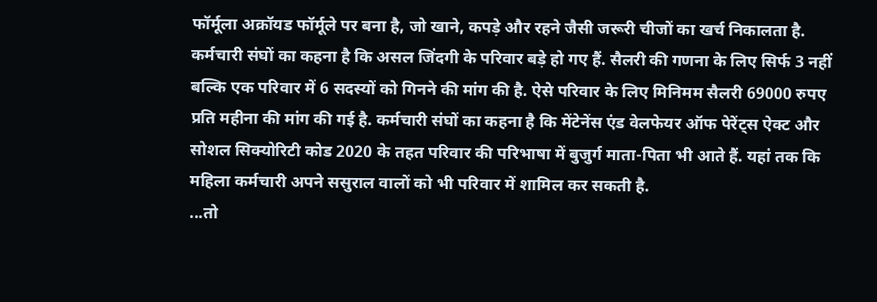फॉर्मूला अक्रॉयड फॉर्मूले पर बना है, जो खाने, कपड़े और रहने जैसी जरूरी चीजों का खर्च निकालता है. कर्मचारी संघों का कहना है कि असल जिंदगी के परिवार बड़े हो गए हैं. सैलरी की गणना के लिए सिर्फ 3 नहीं बल्कि एक परिवार में 6 सदस्यों को गिनने की मांग की है. ऐसे परिवार के लिए मिनिमम सैलरी 69000 रुपए प्रति महीना की मांग की गई है. कर्मचारी संघों का कहना है कि मेंटेनेंस एंड वेलफेयर ऑफ पेरेंट्स ऐक्ट और सोशल सिक्योरिटी कोड 2020 के तहत परिवार की परिभाषा में बुजुर्ग माता-पिता भी आते हैं. यहां तक कि महिला कर्मचारी अपने ससुराल वालों को भी परिवार में शामिल कर सकती है.
...तो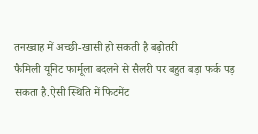तनख्वाह में अच्छी-खासी हो सकती है बढ़ोतरी
फैमिली यूनिट फार्मूला बदलने से सैलरी पर बहुत बड़ा फर्क पड़ सकता है.ऐसी स्थिति में फिटमेंट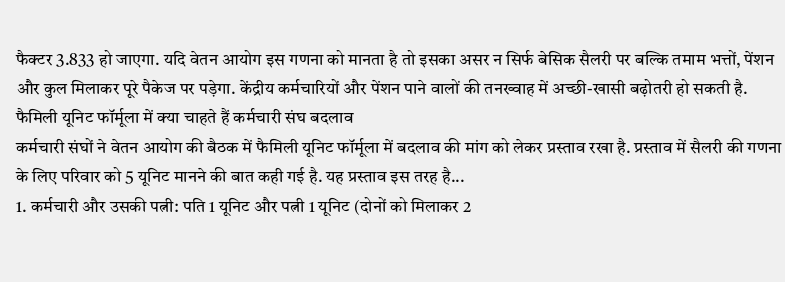फैक्टर 3.833 हो जाएगा. यदि वेतन आयोग इस गणना को मानता है तो इसका असर न सिर्फ बेसिक सैलरी पर बल्कि तमाम भत्तों, पेंशन और कुल मिलाकर पूरे पैकेज पर पड़ेगा. केंद्रीय कर्मचारियों और पेंशन पाने वालों की तनख्वाह में अच्छी-खासी बढ़ोतरी हो सकती है.
फैमिली यूनिट फॉर्मूला में क्या चाहते हैं कर्मचारी संघ बदलाव
कर्मचारी संघों ने वेतन आयोग की बैठक में फैमिली यूनिट फॉर्मूला में बदलाव की मांग को लेकर प्रस्ताव रखा है. प्रस्ताव में सैलरी की गणना के लिए परिवार को 5 यूनिट मानने की बात कही गई है. यह प्रस्ताव इस तरह है...
1. कर्मचारी और उसकी पत्नी: पति 1 यूनिट और पत्नी 1 यूनिट (दोनों को मिलाकर 2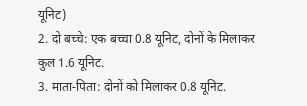यूनिट)
2. दो बच्चे: एक बच्चा 0.8 यूनिट, दोनों के मिलाकर कुल 1.6 यूनिट.
3. माता-पिता: दोनों को मिलाकर 0.8 यूनिट.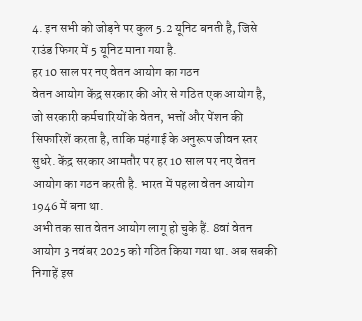4. इन सभी को जोड़ने पर कुल 5.2 यूनिट बनती है, जिसे राउंड फिगर में 5 यूनिट माना गया है.
हर 10 साल पर नए वेतन आयोग का गठन
वेतन आयोग केंद्र सरकार की ओर से गठित एक आयोग है, जो सरकारी कर्मचारियों के वेतन, भत्तों और पेंशन की सिफारिशें करता है, ताकि महंगाई के अनुरूप जीवन स्तर सुधरे. केंद्र सरकार आमतौर पर हर 10 साल पर नए वेतन आयोग का गठन करती है. भारत में पहला वेतन आयोग 1946 में बना था.
अभी तक सात वेतन आयोग लागू हो चुके हैं. 8वां वेतन आयोग 3 नवंबर 2025 को गठित किया गया था. अब सबकी निगाहें इस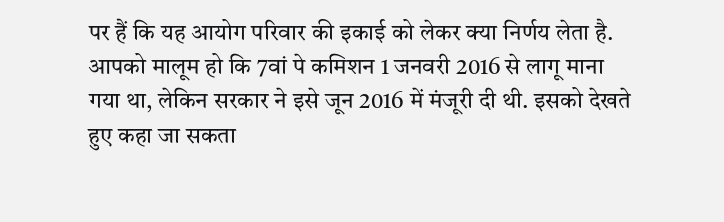पर हैं कि यह आयोग परिवार की इकाई को लेकर क्या निर्णय लेता है. आपको मालूम हो कि 7वां पे कमिशन 1 जनवरी 2016 से लागू माना गया था, लेकिन सरकार ने इसे जून 2016 में मंजूरी दी थी. इसको देखते हुए कहा जा सकता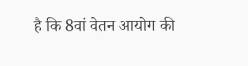है कि 8वां वेतन आयोग की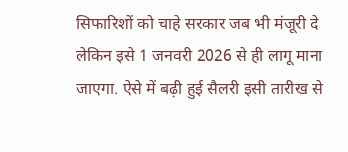सिफारिशों को चाहे सरकार जब भी मंजूरी दे लेकिन इसे 1 जनवरी 2026 से ही लागू माना जाएगा. ऐसे में बढ़ी हुई सैलरी इसी तारीख से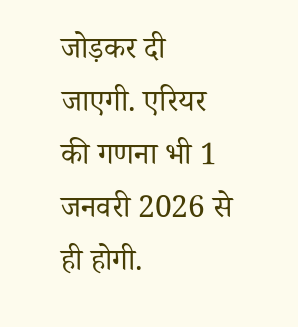जोड़कर दी जाएगी. एरियर की गणना भी 1 जनवरी 2026 से ही होगी.